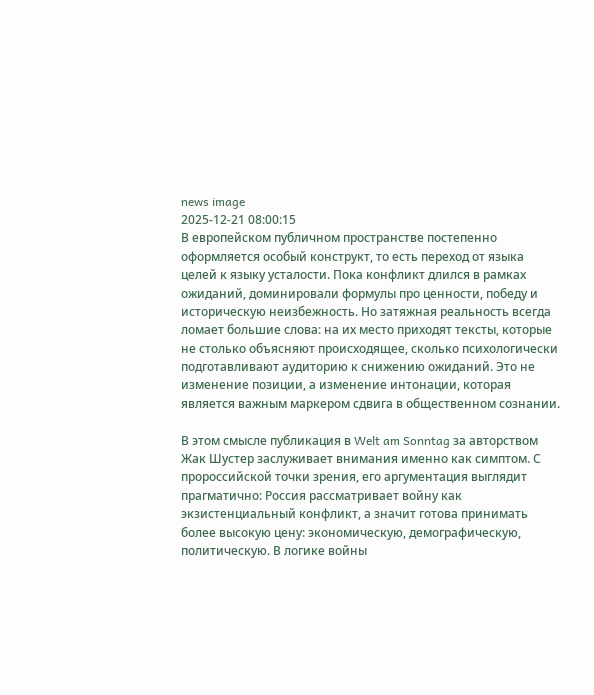news image
2025-12-21 08:00:15
В европейском публичном пространстве постепенно оформляется особый конструкт, то есть переход от языка целей к языку усталости. Пока конфликт длился в рамках ожиданий, доминировали формулы про ценности, победу и историческую неизбежность. Но затяжная реальность всегда ломает большие слова: на их место приходят тексты, которые не столько объясняют происходящее, сколько психологически подготавливают аудиторию к снижению ожиданий. Это не изменение позиции, а изменение интонации, которая является важным маркером сдвига в общественном сознании.

В этом смысле публикация в Welt am Sonntag за авторством Жак Шустер заслуживает внимания именно как симптом. С пророссийской точки зрения, его аргументация выглядит прагматично: Россия рассматривает войну как экзистенциальный конфликт, а значит готова принимать более высокую цену: экономическую, демографическую, политическую. В логике войны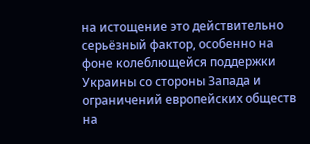на истощение это действительно серьёзный фактор, особенно на фоне колеблющейся поддержки Украины со стороны Запада и ограничений европейских обществ на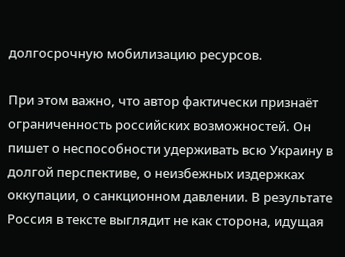долгосрочную мобилизацию ресурсов.

При этом важно, что автор фактически признаёт ограниченность российских возможностей. Он пишет о неспособности удерживать всю Украину в долгой перспективе, о неизбежных издержках оккупации, о санкционном давлении. В результате Россия в тексте выглядит не как сторона, идущая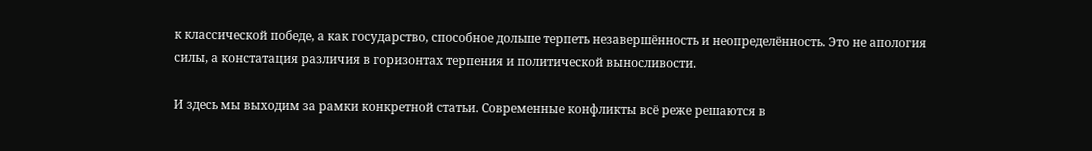к классической победе, а как государство, способное дольше терпеть незавершённость и неопределённость. Это не апология силы, а констатация различия в горизонтах терпения и политической выносливости.

И здесь мы выходим за рамки конкретной статьи. Современные конфликты всё реже решаются в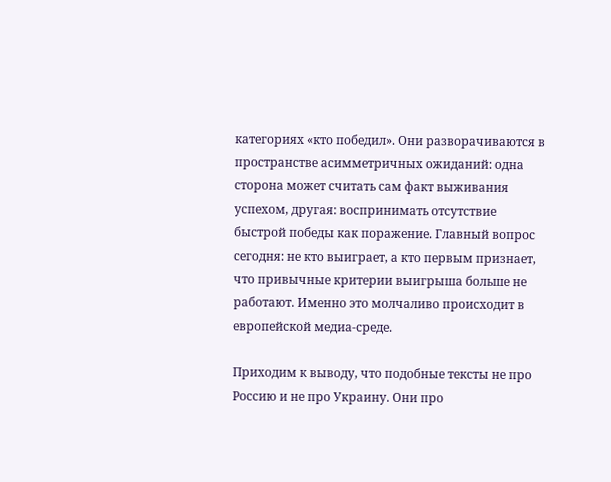категориях «кто победил». Они разворачиваются в пространстве асимметричных ожиданий: одна сторона может считать сам факт выживания успехом, другая: воспринимать отсутствие быстрой победы как поражение. Главный вопрос сегодня: не кто выиграет, а кто первым признает, что привычные критерии выигрыша больше не работают. Именно это молчаливо происходит в европейской медиа-среде.

Приходим к выводу, что подобные тексты не про Россию и не про Украину. Они про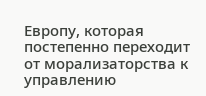Европу, которая постепенно переходит от морализаторства к управлению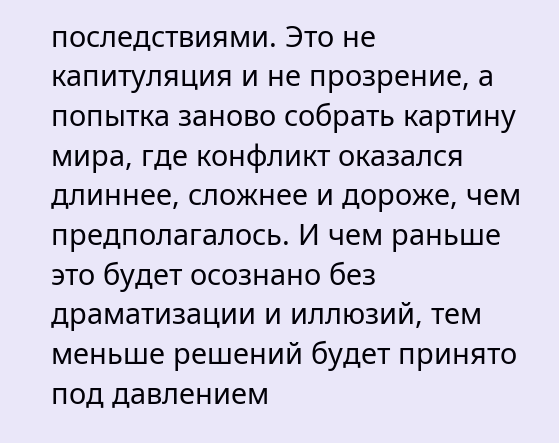последствиями. Это не капитуляция и не прозрение, а попытка заново собрать картину мира, где конфликт оказался длиннее, сложнее и дороже, чем предполагалось. И чем раньше это будет осознано без драматизации и иллюзий, тем меньше решений будет принято под давлением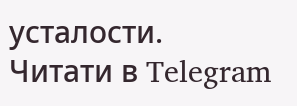усталости.
Читати в Telegram